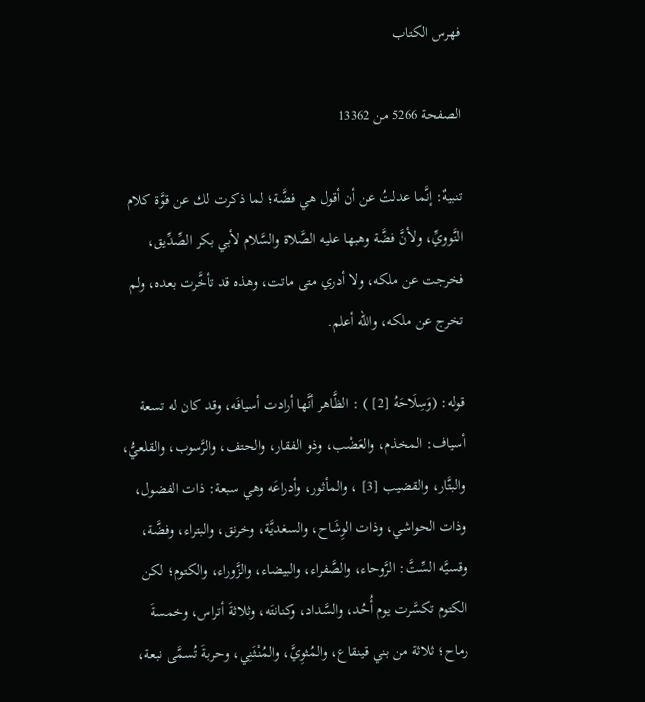فهرس الكتاب

الصفحة 5266 من 13362

تنبيهٌ: إنَّما عدلتُ عن أن أقول هي فضَّة؛ لما ذكرت لك عن قوَّة كلام النَّوويِّ، ولأنَّ فضَّة وهبها عليه الصَّلاة والسَّلام لأبي بكر الصِّدِّيق، فخرجت عن ملكه، ولا أدري متى ماتت، وهذه قد تأخَّرت بعده، ولم تخرج عن ملكه، والله أعلم.

قوله: (وَسِلَاحَهُ [2] ) : الظَّاهر أنَّها أرادت أسيافَه، وقد كان له تسعة أسياف: المخذم، والعَضْب، وذو الفقار، والحتف، والرَّسوب، والقلعيُّ، والبتَّار، والقضيب [3] ، والمأثور، وأدراعَه وهي سبعة: ذات الفضول، وذات الحواشي، وذات الوِشَاح، والسغديَّة، وخرنق، والبتراء، وفضَّة، وقسيَّه السِّتَّ: الرَّوحاء، والصَّفراء، والبيضاء، والزَّوراء، والكتوم؛ لكن الكتوم تكسَّرت يوم أُحُد، والسَّداد، وكنانتَه، وثلاثةَ أتراس، وخمسةَ رماح؛ ثلاثة من بني قينقاع، والمُثوِيَّ، والمُنْثَنِي، وحربةَ تُسمَّى نبعة،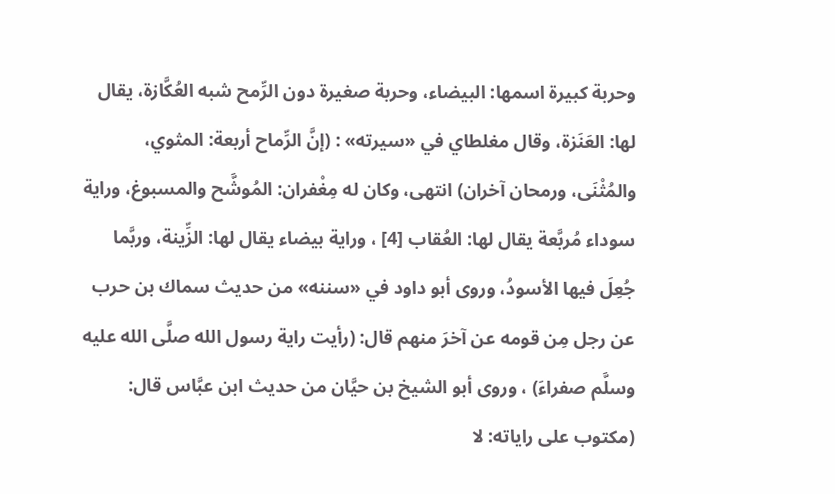وحربة كبيرة اسمها: البيضاء، وحربة صغيرة دون الرِّمح شبه العُكَّازة، يقال لها: العَنَزة، وقال مغلطاي في «سيرته» : (إنَّ الرِّماح أربعة: المثوي، والمُثْنَى، ورمحان آخران) انتهى، وكان له مِغْفران: المُوشَّح والمسبوغ، وراية سوداء مُربَّعة يقال لها: العُقاب [4] ، وراية بيضاء يقال لها: الزِّينة، وربَّما جُعِلَ فيها الأسودُ، وروى أبو داود في «سننه» من حديث سماك بن حرب عن رجل مِن قومه عن آخرَ منهم قال: (رأيت راية رسول الله صلَّى الله عليه وسلَّم صفراءَ) ، وروى أبو الشيخ بن حيَّان من حديث ابن عبَّاس قال: (مكتوب على راياته: لا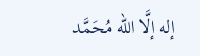إله إلَّا الله مُحَمَّد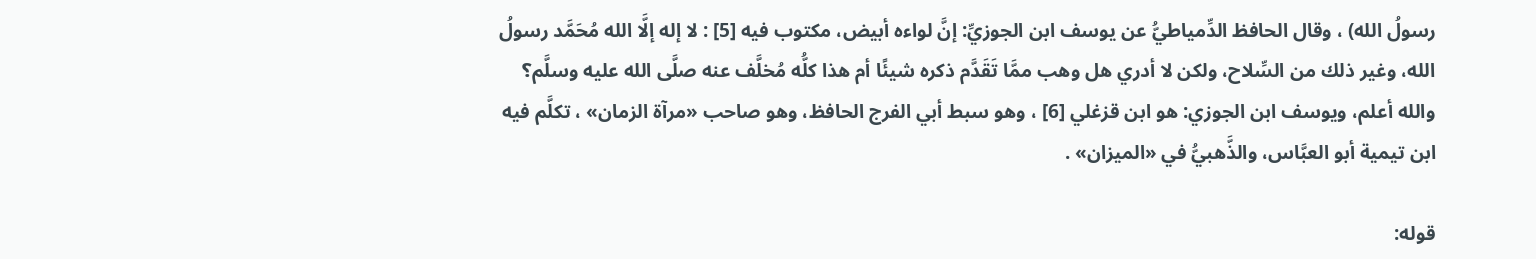رسولُ الله) ، وقال الحافظ الدِّمياطيُّ عن يوسف ابن الجوزيِّ: إنَّ لواءه أبيض، مكتوب فيه [5] : لا إله إلَّا الله مُحَمَّد رسولُ الله، وغير ذلك من السِّلاح، ولكن لا أدري هل وهب ممَّا تَقَدَّم ذكره شيئًا أم هذا كلُّه مُخلَّف عنه صلَّى الله عليه وسلَّم؟ والله أعلم، ويوسف ابن الجوزي: هو ابن قزغلي [6] ، وهو سبط أبي الفرج الحافظ، وهو صاحب «مرآة الزمان» ، تكلَّم فيه ابن تيمية أبو العبَّاس، والذَّهبيُّ في «الميزان» .

قوله: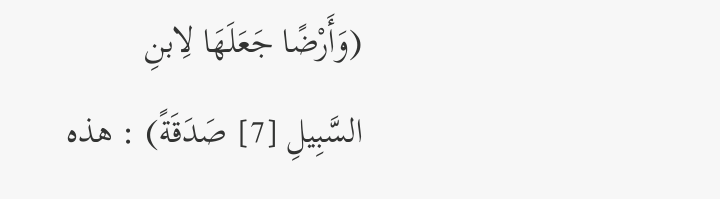(وَأَرْضًا جَعَلَهَا لِابنِ السَّبِيلِ [7] صَدَقَةً) : هذه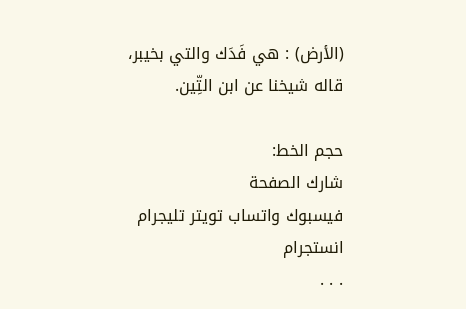(الأرض) : هي فَدَك والتي بخيبر، قاله شيخنا عن ابن التِّين.

حجم الخط:
شارك الصفحة
فيسبوك واتساب تويتر تليجرام انستجرام
. . .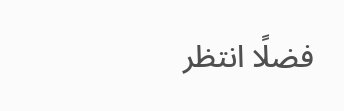فضلًا انتظر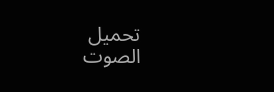تحميل الصوت